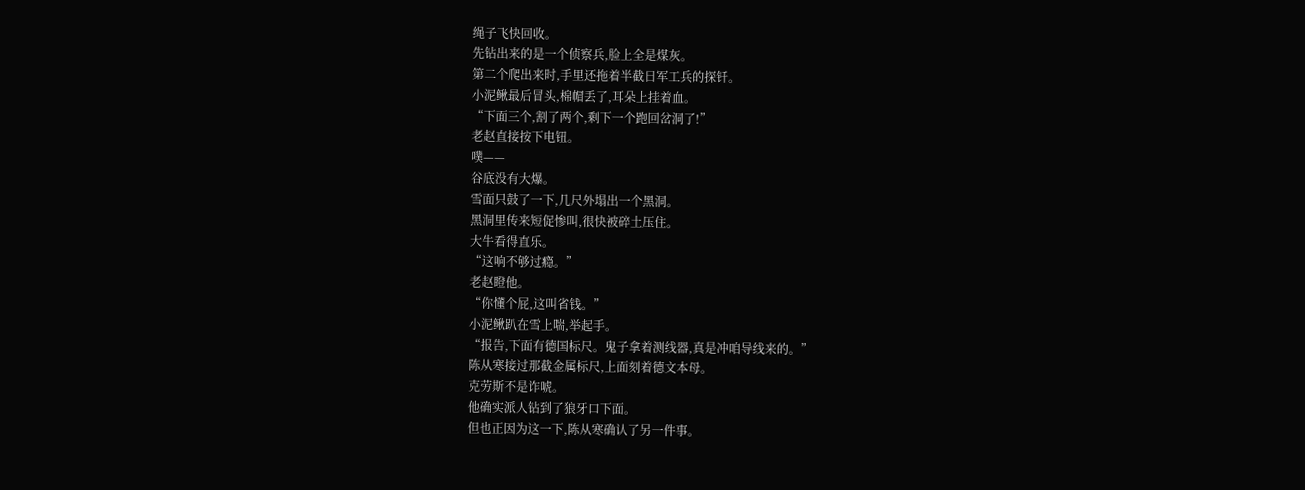绳子飞快回收。
先钻出来的是一个侦察兵,脸上全是煤灰。
第二个爬出来时,手里还拖着半截日军工兵的探钎。
小泥鳅最后冒头,棉帽丢了,耳朵上挂着血。
“下面三个,割了两个,剩下一个跑回岔洞了!”
老赵直接按下电钮。
噗——
谷底没有大爆。
雪面只鼓了一下,几尺外塌出一个黑洞。
黑洞里传来短促惨叫,很快被碎土压住。
大牛看得直乐。
“这响不够过瘾。”
老赵瞪他。
“你懂个屁,这叫省钱。”
小泥鳅趴在雪上喘,举起手。
“报告,下面有德国标尺。鬼子拿着测线器,真是冲咱导线来的。”
陈从寒接过那截金属标尺,上面刻着德文本母。
克劳斯不是诈唬。
他确实派人钻到了狼牙口下面。
但也正因为这一下,陈从寒确认了另一件事。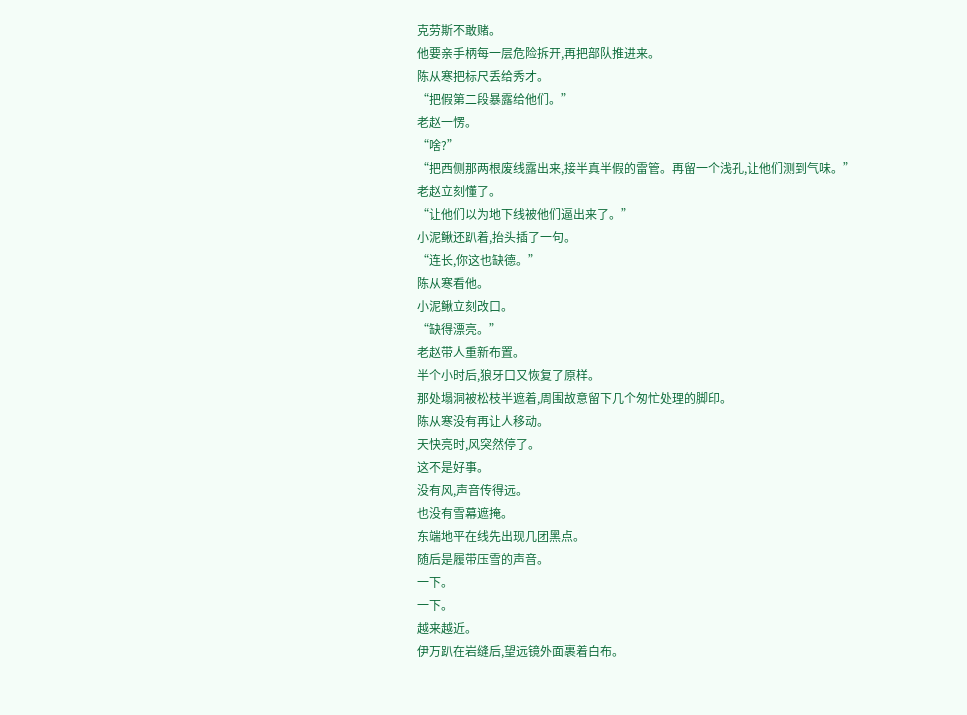克劳斯不敢赌。
他要亲手柄每一层危险拆开,再把部队推进来。
陈从寒把标尺丢给秀才。
“把假第二段暴露给他们。”
老赵一愣。
“啥?”
“把西侧那两根废线露出来,接半真半假的雷管。再留一个浅孔,让他们测到气味。”
老赵立刻懂了。
“让他们以为地下线被他们逼出来了。”
小泥鳅还趴着,抬头插了一句。
“连长,你这也缺德。”
陈从寒看他。
小泥鳅立刻改口。
“缺得漂亮。”
老赵带人重新布置。
半个小时后,狼牙口又恢复了原样。
那处塌洞被松枝半遮着,周围故意留下几个匆忙处理的脚印。
陈从寒没有再让人移动。
天快亮时,风突然停了。
这不是好事。
没有风,声音传得远。
也没有雪幕遮掩。
东端地平在线先出现几团黑点。
随后是履带压雪的声音。
一下。
一下。
越来越近。
伊万趴在岩缝后,望远镜外面裹着白布。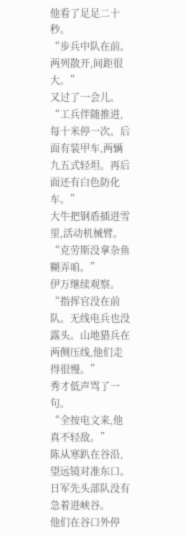他看了足足二十秒。
“步兵中队在前。两列散开,间距很大。”
又过了一会儿。
“工兵伴随推进,每十米停一次。后面有装甲车,两辆九五式轻坦。再后面还有白色防化车。”
大牛把钢盾插进雪里,活动机械臂。
“克劳斯没拿杂鱼糊弄咱。”
伊万继续观察。
“指挥官没在前队。无线电兵也没露头。山地猎兵在两侧压线,他们走得很慢。”
秀才低声骂了一句。
“全按电文来,他真不轻敌。”
陈从寒趴在谷沿,望远镜对准东口。
日军先头部队没有急着进峡谷。
他们在谷口外停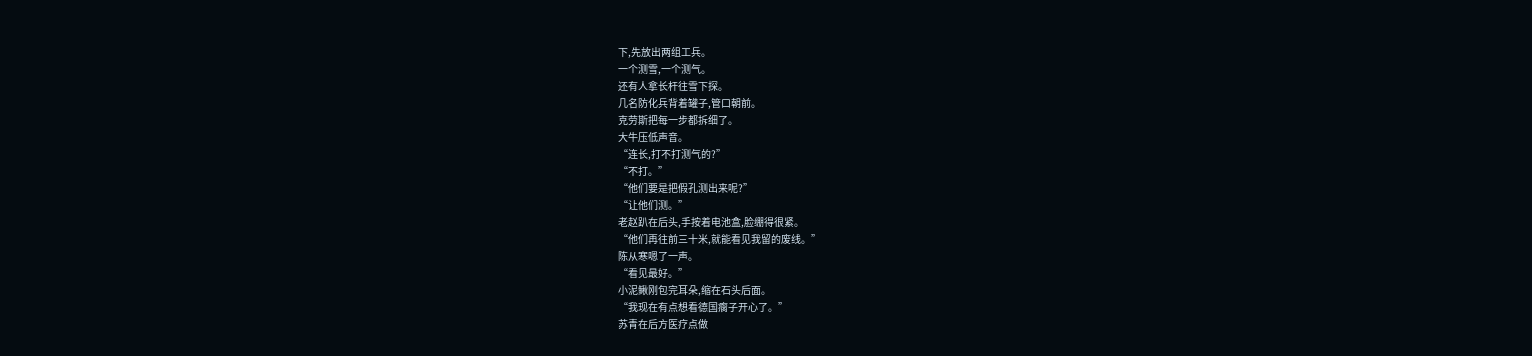下,先放出两组工兵。
一个测雪,一个测气。
还有人拿长杆往雪下探。
几名防化兵背着罐子,管口朝前。
克劳斯把每一步都拆细了。
大牛压低声音。
“连长,打不打测气的?”
“不打。”
“他们要是把假孔测出来呢?”
“让他们测。”
老赵趴在后头,手按着电池盒,脸绷得很紧。
“他们再往前三十米,就能看见我留的废线。”
陈从寒嗯了一声。
“看见最好。”
小泥鳅刚包完耳朵,缩在石头后面。
“我现在有点想看德国瘸子开心了。”
苏青在后方医疗点做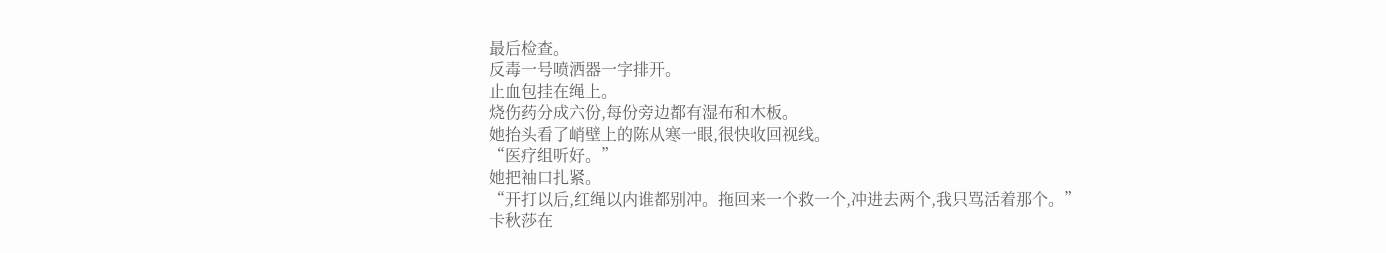最后检查。
反毒一号喷洒器一字排开。
止血包挂在绳上。
烧伤药分成六份,每份旁边都有湿布和木板。
她抬头看了峭壁上的陈从寒一眼,很快收回视线。
“医疗组听好。”
她把袖口扎紧。
“开打以后,红绳以内谁都别冲。拖回来一个救一个,冲进去两个,我只骂活着那个。”
卡秋莎在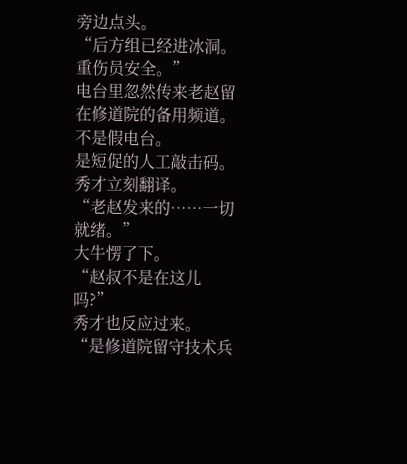旁边点头。
“后方组已经进冰洞。重伤员安全。”
电台里忽然传来老赵留在修道院的备用频道。
不是假电台。
是短促的人工敲击码。
秀才立刻翻译。
“老赵发来的……一切就绪。”
大牛愣了下。
“赵叔不是在这儿吗?”
秀才也反应过来。
“是修道院留守技术兵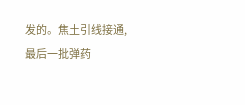发的。焦土引线接通,最后一批弹药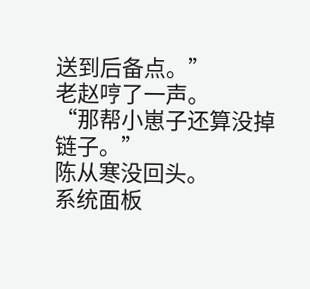送到后备点。”
老赵哼了一声。
“那帮小崽子还算没掉链子。”
陈从寒没回头。
系统面板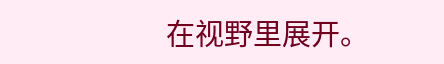在视野里展开。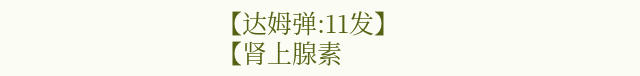【达姆弹:11发】
【肾上腺素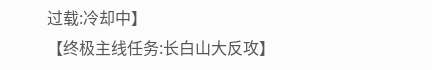过载:冷却中】
【终极主线任务:长白山大反攻】